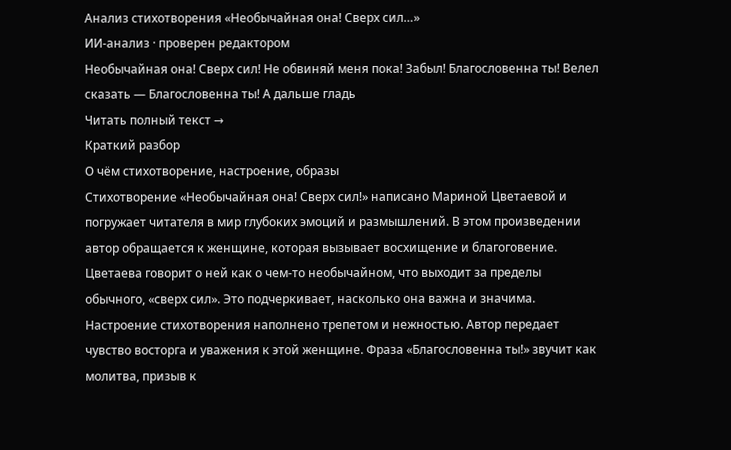Анализ стихотворения «Необычайная она! Сверх сил…»
ИИ-анализ · проверен редактором
Необычайная она! Сверх сил! Не обвиняй меня пока! Забыл! Благословенна ты! Велел сказать — Благословенна ты! А дальше гладь
Читать полный текст →
Краткий разбор
О чём стихотворение, настроение, образы
Стихотворение «Необычайная она! Сверх сил!» написано Мариной Цветаевой и погружает читателя в мир глубоких эмоций и размышлений. В этом произведении автор обращается к женщине, которая вызывает восхищение и благоговение. Цветаева говорит о ней как о чем-то необычайном, что выходит за пределы обычного, «сверх сил». Это подчеркивает, насколько она важна и значима.
Настроение стихотворения наполнено трепетом и нежностью. Автор передает чувство восторга и уважения к этой женщине. Фраза «Благословенна ты!» звучит как молитва, призыв к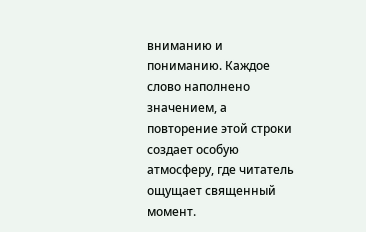вниманию и пониманию. Каждое слово наполнено значением, а повторение этой строки создает особую атмосферу, где читатель ощущает священный момент.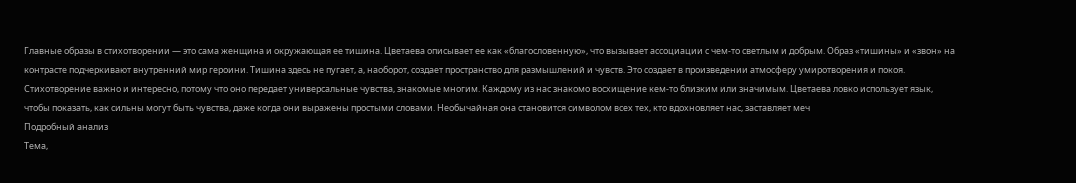Главные образы в стихотворении — это сама женщина и окружающая ее тишина. Цветаева описывает ее как «благословенную», что вызывает ассоциации с чем-то светлым и добрым. Образ «тишины» и «звон» на контрасте подчеркивают внутренний мир героини. Тишина здесь не пугает, а, наоборот, создает пространство для размышлений и чувств. Это создает в произведении атмосферу умиротворения и покоя.
Стихотворение важно и интересно, потому что оно передает универсальные чувства, знакомые многим. Каждому из нас знакомо восхищение кем-то близким или значимым. Цветаева ловко использует язык, чтобы показать, как сильны могут быть чувства, даже когда они выражены простыми словами. Необычайная она становится символом всех тех, кто вдохновляет нас, заставляет меч
Подробный анализ
Тема,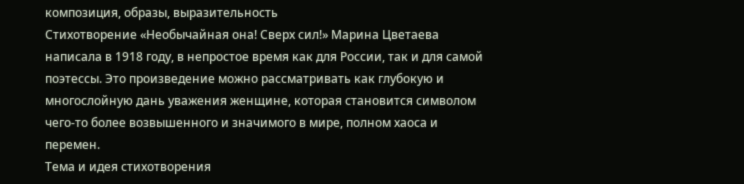композиция, образы, выразительность
Стихотворение «Необычайная она! Сверх сил!» Марина Цветаева написала в 1918 году, в непростое время как для России, так и для самой поэтессы. Это произведение можно рассматривать как глубокую и многослойную дань уважения женщине, которая становится символом чего-то более возвышенного и значимого в мире, полном хаоса и перемен.
Тема и идея стихотворения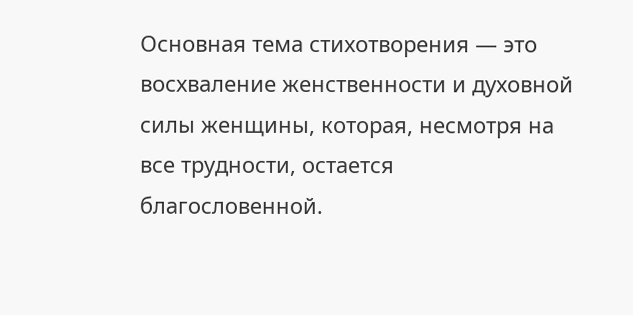Основная тема стихотворения — это восхваление женственности и духовной силы женщины, которая, несмотря на все трудности, остается благословенной.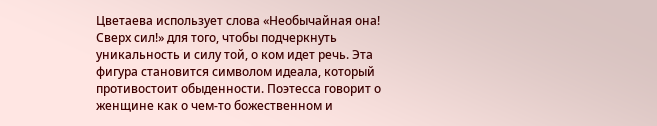Цветаева использует слова «Необычайная она! Сверх сил!» для того, чтобы подчеркнуть уникальность и силу той, о ком идет речь. Эта фигура становится символом идеала, который противостоит обыденности. Поэтесса говорит о женщине как о чем-то божественном и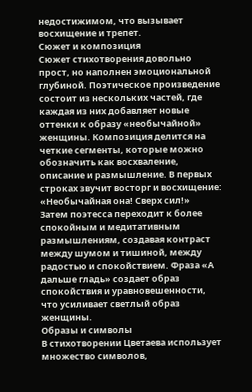недостижимом, что вызывает восхищение и трепет.
Сюжет и композиция
Сюжет стихотворения довольно прост, но наполнен эмоциональной глубиной. Поэтическое произведение состоит из нескольких частей, где каждая из них добавляет новые оттенки к образу «необычайной» женщины. Композиция делится на четкие сегменты, которые можно обозначить как восхваление, описание и размышление. В первых строках звучит восторг и восхищение:
«Необычайная она! Сверх сил!»
Затем поэтесса переходит к более спокойным и медитативным размышлениям, создавая контраст между шумом и тишиной, между радостью и спокойствием. Фраза «А дальше гладь» создает образ спокойствия и уравновешенности, что усиливает светлый образ женщины.
Образы и символы
В стихотворении Цветаева использует множество символов,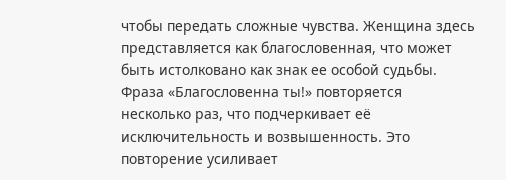чтобы передать сложные чувства. Женщина здесь представляется как благословенная, что может быть истолковано как знак ее особой судьбы. Фраза «Благословенна ты!» повторяется несколько раз, что подчеркивает её исключительность и возвышенность. Это повторение усиливает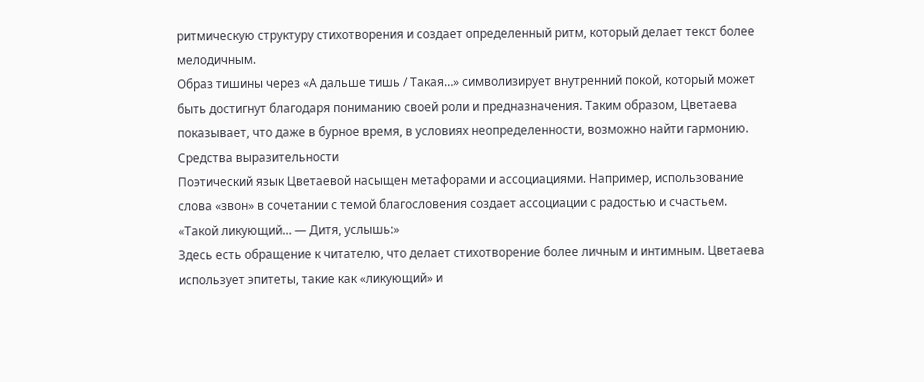ритмическую структуру стихотворения и создает определенный ритм, который делает текст более мелодичным.
Образ тишины через «А дальше тишь / Такая…» символизирует внутренний покой, который может быть достигнут благодаря пониманию своей роли и предназначения. Таким образом, Цветаева показывает, что даже в бурное время, в условиях неопределенности, возможно найти гармонию.
Средства выразительности
Поэтический язык Цветаевой насыщен метафорами и ассоциациями. Например, использование слова «звон» в сочетании с темой благословения создает ассоциации с радостью и счастьем.
«Такой ликующий… — Дитя, услышь:»
Здесь есть обращение к читателю, что делает стихотворение более личным и интимным. Цветаева использует эпитеты, такие как «ликующий» и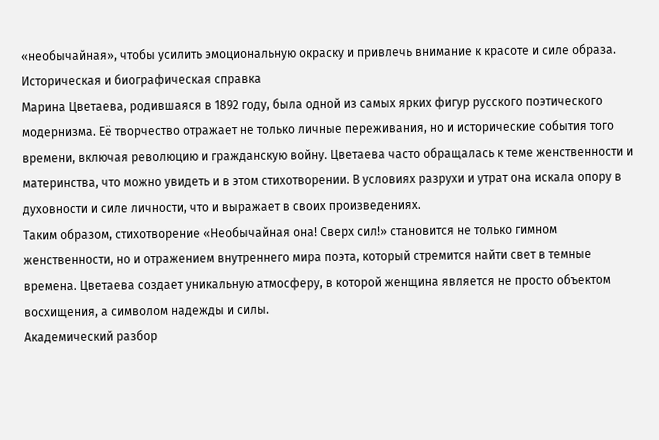«необычайная», чтобы усилить эмоциональную окраску и привлечь внимание к красоте и силе образа.
Историческая и биографическая справка
Марина Цветаева, родившаяся в 1892 году, была одной из самых ярких фигур русского поэтического модернизма. Её творчество отражает не только личные переживания, но и исторические события того времени, включая революцию и гражданскую войну. Цветаева часто обращалась к теме женственности и материнства, что можно увидеть и в этом стихотворении. В условиях разрухи и утрат она искала опору в духовности и силе личности, что и выражает в своих произведениях.
Таким образом, стихотворение «Необычайная она! Сверх сил!» становится не только гимном женственности, но и отражением внутреннего мира поэта, который стремится найти свет в темные времена. Цветаева создает уникальную атмосферу, в которой женщина является не просто объектом восхищения, а символом надежды и силы.
Академический разбор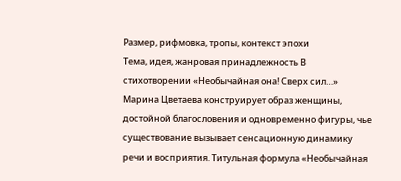Размер, рифмовка, тропы, контекст эпохи
Тема, идея, жанровая принадлежность В стихотворении «Необычайная она! Сверх сил…» Марина Цветаева конструирует образ женщины, достойной благословения и одновременно фигуры, чье существование вызывает сенсационную динамику речи и восприятия. Титульная формула «Необычайная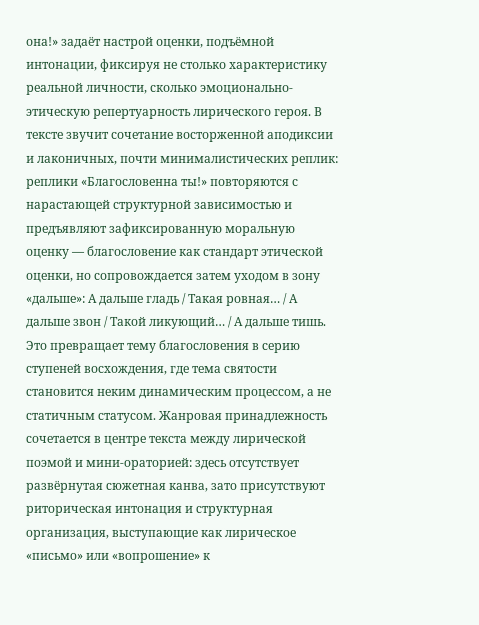она!» задаёт настрой оценки, подъёмной интонации, фиксируя не столько характеристику реальной личности, сколько эмоционально-этическую репертуарность лирического героя. В тексте звучит сочетание восторженной аподиксии и лаконичных, почти минималистических реплик: реплики «Благословенна ты!» повторяются с нарастающей структурной зависимостью и предъявляют зафиксированную моральную оценку — благословение как стандарт этической оценки, но сопровождается затем уходом в зону «дальше»: А дальше гладь / Такая ровная… / А дальше звон / Такой ликующий… / А дальше тишь. Это превращает тему благословения в серию ступеней восхождения, где тема святости становится неким динамическим процессом, а не статичным статусом. Жанровая принадлежность сочетается в центре текста между лирической поэмой и мини-ораторией: здесь отсутствует развёрнутая сюжетная канва, зато присутствуют риторическая интонация и структурная организация, выступающие как лирическое «письмо» или «вопрошение» к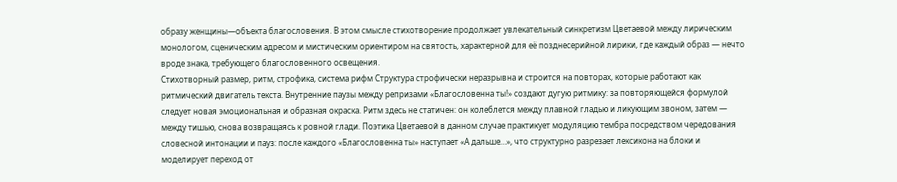образу женщины—объекта благословения. В этом смысле стихотворение продолжает увлекательный синкретизм Цветаевой между лирическим монологом, сценическим адресом и мистическим ориентиром на святость, характерной для её позднесерийной лирики, где каждый образ — нечто вроде знака, требующего благословенного освещения.
Стихотворный размер, ритм, строфика, система рифм Структура строфически неразрывна и строится на повторах, которые работают как ритмический двигатель текста. Внутренние паузы между репризами «Благословенна ты!» создают дугую ритмику: за повторяющейся формулой следует новая эмоциональная и образная окраска. Ритм здесь не статичен: он колеблется между плавной гладью и ликующим звоном, затем — между тишью, снова возвращаясь к ровной глади. Поэтика Цветаевой в данном случае практикует модуляцию тембра посредством чередования словесной интонации и пауз: после каждого «Благословенна ты» наступает «А дальше…», что структурно разрезает лексикона на блоки и моделирует переход от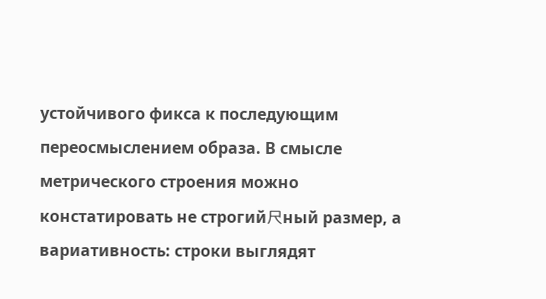устойчивого фикса к последующим переосмыслением образа. В смысле метрического строения можно констатировать не строгий尺ный размер, а вариативность: строки выглядят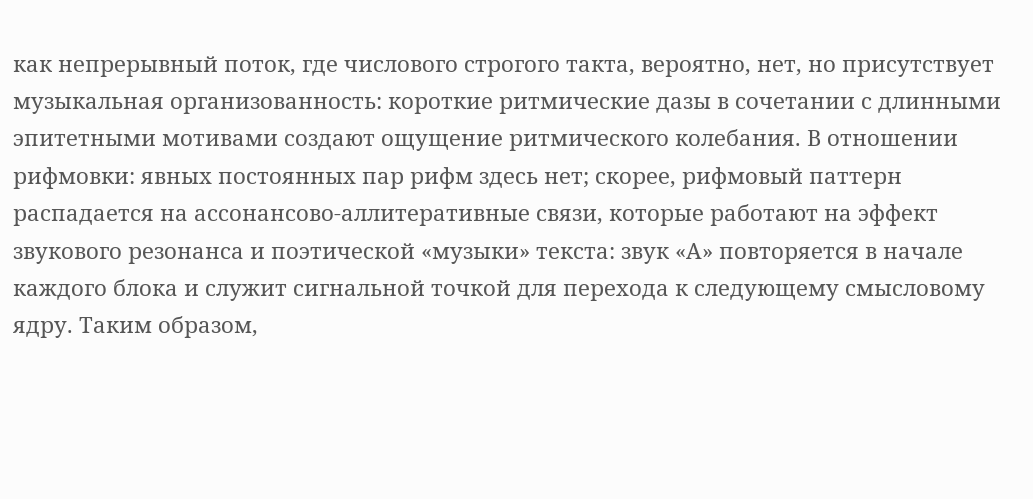как непрерывный поток, где числового строгого такта, вероятно, нет, но присутствует музыкальная организованность: короткие ритмические дазы в сочетании с длинными эпитетными мотивами создают ощущение ритмического колебания. В отношении рифмовки: явных постоянных пар рифм здесь нет; скорее, рифмовый паттерн распадается на ассонансово-аллитеративные связи, которые работают на эффект звукового резонанса и поэтической «музыки» текста: звук «А» повторяется в начале каждого блока и служит сигнальной точкой для перехода к следующему смысловому ядру. Таким образом,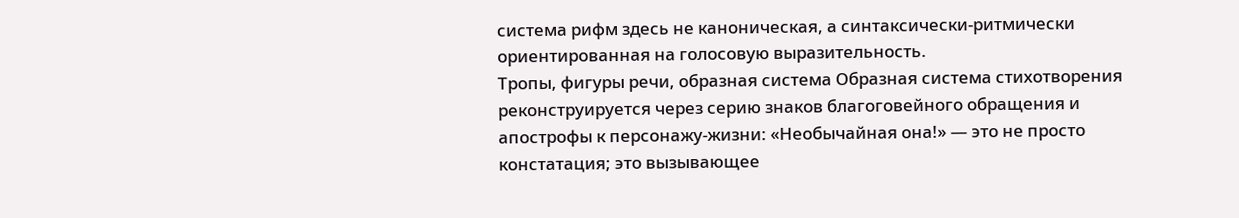система рифм здесь не каноническая, а синтаксически-ритмически ориентированная на голосовую выразительность.
Тропы, фигуры речи, образная система Образная система стихотворения реконструируется через серию знакoв благоговейного обращения и апострофы к персонажу-жизни: «Необычайная она!» — это не просто констатация; это вызывающее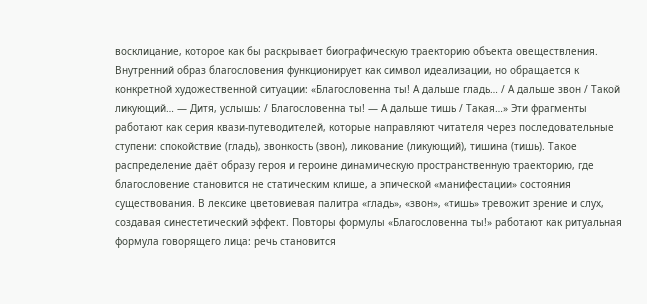восклицание, которое как бы раскрывает биографическую траекторию объекта овеществления. Внутренний образ благословения функционирует как символ идеализации, но обращается к конкретной художественной ситуации: «Благословенна ты! А дальше гладь… / А дальше звон / Такой ликующий… — Дитя, услышь: / Благословенна ты! — А дальше тишь / Такая…» Эти фрагменты работают как серия квази-путеводителей, которые направляют читателя через последовательные ступени: спокойствие (гладь), звонкость (звон), ликование (ликующий), тишина (тишь). Такое распределение даёт образу героя и героине динамическую пространственную траекторию, где благословение становится не статическим клише, а эпической «манифестации» состояния существования. В лексике цветовиевая палитра «гладь», «звон», «тишь» тревожит зрение и слух, создавая синестетический эффект. Повторы формулы «Благословенна ты!» работают как ритуальная формула говорящего лица: речь становится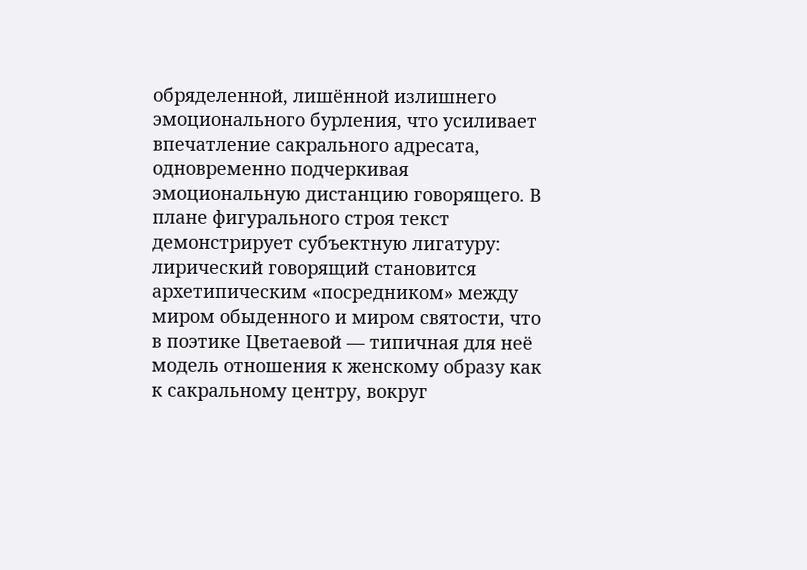обряделенной, лишённой излишнего эмоционального бурления, что усиливает впечатление сакрального адресата, одновременно подчеркивая эмоциональную дистанцию говорящего. В плане фигурального строя текст демонстрирует субъектную лигатуру: лирический говорящий становится архетипическим «посредником» между миром обыденного и миром святости, что в поэтике Цветаевой — типичная для неё модель отношения к женскому образу как к сакральному центру, вокруг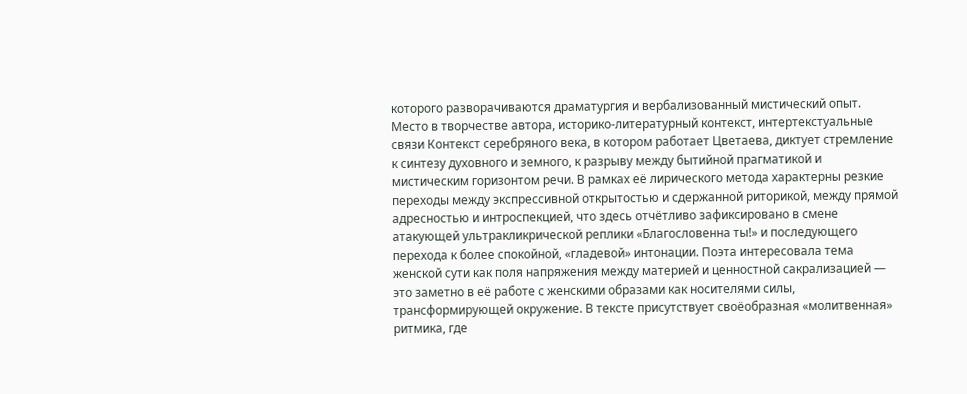которого разворачиваются драматургия и вербализованный мистический опыт.
Место в творчестве автора, историко-литературный контекст, интертекстуальные связи Контекст серебряного века, в котором работает Цветаева, диктует стремление к синтезу духовного и земного, к разрыву между бытийной прагматикой и мистическим горизонтом речи. В рамках её лирического метода характерны резкие переходы между экспрессивной открытостью и сдержанной риторикой, между прямой адресностью и интроспекцией, что здесь отчётливо зафиксировано в смене атакующей ультракликрической реплики «Благословенна ты!» и последующего перехода к более спокойной, «гладевой» интонации. Поэта интересовала тема женской сути как поля напряжения между материей и ценностной сакрализацией — это заметно в её работе с женскими образами как носителями силы, трансформирующей окружение. В тексте присутствует своёобразная «молитвенная» ритмика, где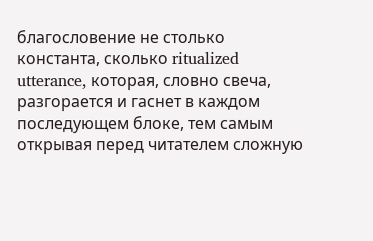благословение не столько константа, сколько ritualized utterance, которая, словно свеча, разгорается и гаснет в каждом последующем блоке, тем самым открывая перед читателем сложную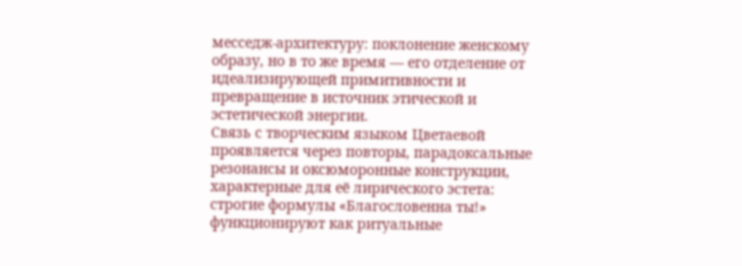месседж-архитектуру: поклонение женскому образу, но в то же время — его отделение от идеализирующей примитивности и превращение в источник этической и эстетической энергии.
Связь с творческим языком Цветаевой проявляется через повторы, парадоксальные резонансы и оксюморонные конструкции, характерные для её лирического эстета: строгие формулы «Благословенна ты!» функционируют как ритуальные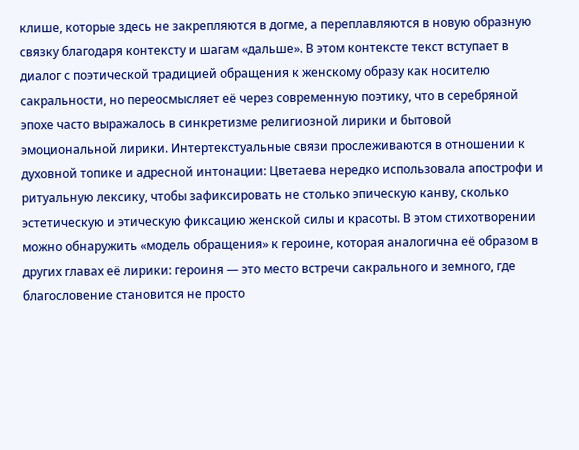клише, которые здесь не закрепляются в догме, а переплавляются в новую образную связку благодаря контексту и шагам «дальше». В этом контексте текст вступает в диалог с поэтической традицией обращения к женскому образу как носителю сакральности, но переосмысляет её через современную поэтику, что в серебряной эпохе часто выражалось в синкретизме религиозной лирики и бытовой эмоциональной лирики. Интертекстуальные связи прослеживаются в отношении к духовной топике и адресной интонации: Цветаева нередко использовала апострофи и ритуальную лексику, чтобы зафиксировать не столько эпическую канву, сколько эстетическую и этическую фиксацию женской силы и красоты. В этом стихотворении можно обнаружить «модель обращения» к героине, которая аналогична её образом в других главах её лирики: героиня — это место встречи сакрального и земного, где благословение становится не просто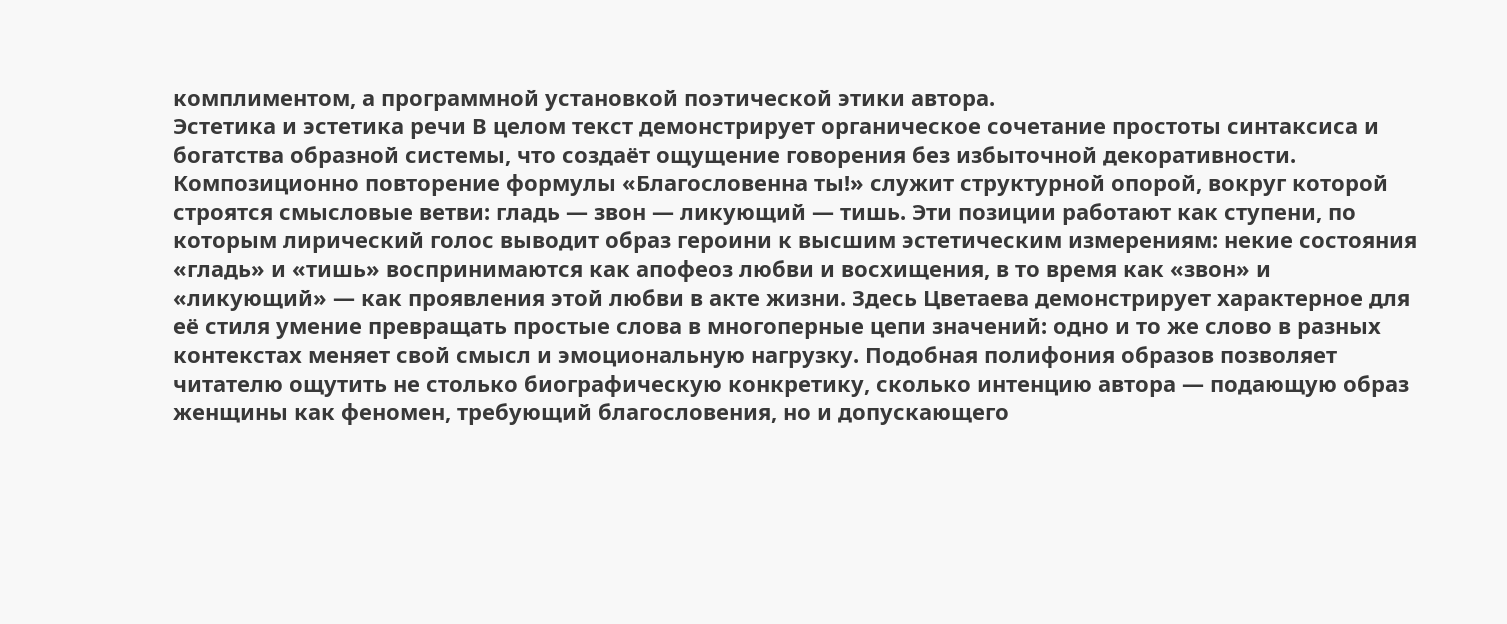комплиментом, а программной установкой поэтической этики автора.
Эстетика и эстетика речи В целом текст демонстрирует органическое сочетание простоты синтаксиса и богатства образной системы, что создаёт ощущение говорения без избыточной декоративности. Композиционно повторение формулы «Благословенна ты!» служит структурной опорой, вокруг которой строятся смысловые ветви: гладь — звон — ликующий — тишь. Эти позиции работают как ступени, по которым лирический голос выводит образ героини к высшим эстетическим измерениям: некие состояния «гладь» и «тишь» воспринимаются как апофеоз любви и восхищения, в то время как «звон» и «ликующий» — как проявления этой любви в акте жизни. Здесь Цветаева демонстрирует характерное для её стиля умение превращать простые слова в многоперные цепи значений: одно и то же слово в разных контекстах меняет свой смысл и эмоциональную нагрузку. Подобная полифония образов позволяет читателю ощутить не столько биографическую конкретику, сколько интенцию автора — подающую образ женщины как феномен, требующий благословения, но и допускающего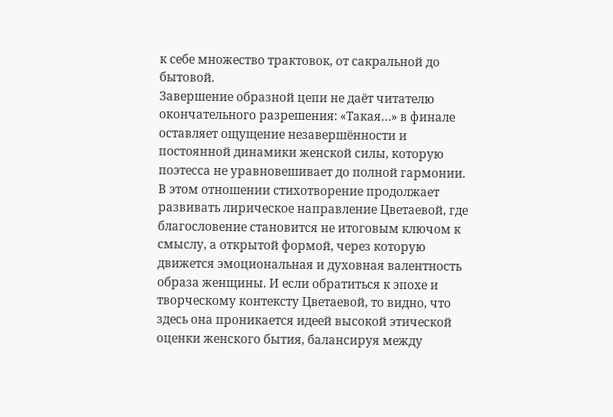к себе множество трактовок, от сакральной до бытовой.
Завершение образной цепи не даёт читателю окончательного разрешения: «Такая…» в финале оставляет ощущение незавершённости и постоянной динамики женской силы, которую поэтесса не уравновешивает до полной гармонии. В этом отношении стихотворение продолжает развивать лирическое направление Цветаевой, где благословение становится не итоговым ключом к смыслу, а открытой формой, через которую движется эмоциональная и духовная валентность образа женщины. И если обратиться к эпохе и творческому контексту Цветаевой, то видно, что здесь она проникается идеей высокой этической оценки женского бытия, балансируя между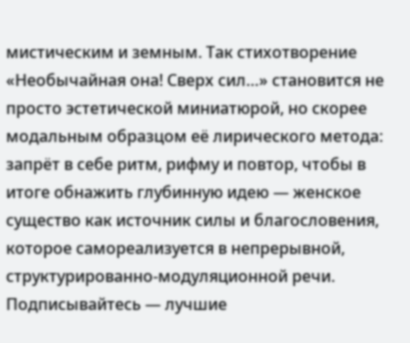мистическим и земным. Так стихотворение «Необычайная она! Сверх сил…» становится не просто эстетической миниатюрой, но скорее модальным образцом её лирического метода: запрёт в себе ритм, рифму и повтор, чтобы в итоге обнажить глубинную идею — женское существо как источник силы и благословения, которое самореализуется в непрерывной, структурированно-модуляционной речи.
Подписывайтесь — лучшие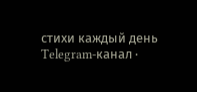стихи каждый день
Telegram-канал ·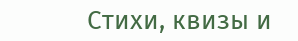Стихи, квизы и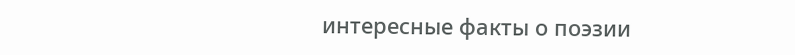интересные факты о поэзии